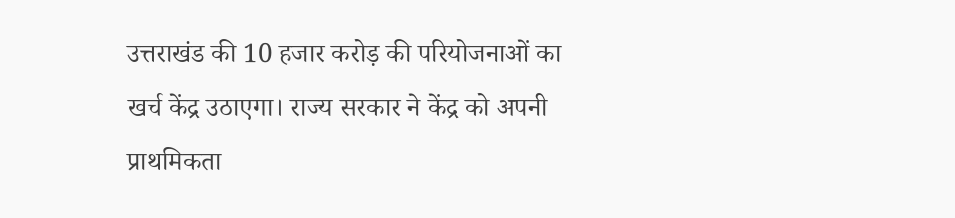उत्तराखंड की 10 हजार करोड़ की परियोजनाओं का खर्च केंद्र उठाएगा। राज्य सरकार ने केंद्र को अपनी प्राथमिकता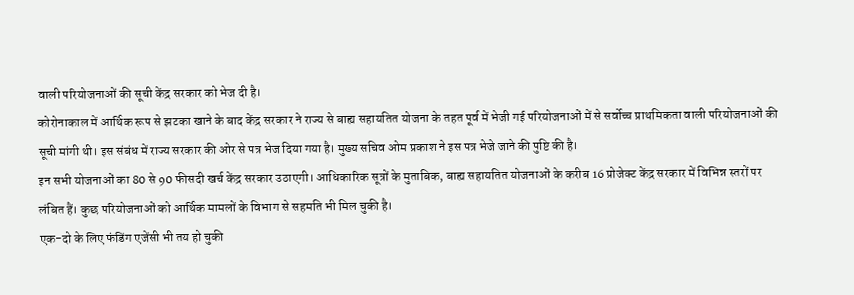वाली परियोजनाओं की सूची केंद्र सरकार को भेज दी है।
कोरोनाकाल में आर्थिक रूप से झटका खाने के बाद केंद्र सरकार ने राज्य से बाह्य सहायतित योजना के तहत पूर्व में भेजी गई परियोजनाओं में से सर्वोच्च प्राथमिकता वाली परियोजनाओं की सूची मांगी थी। इस संबंध में राज्य सरकार की ओर से पत्र भेज दिया गया है। मुख्य सचिव ओम प्रकाश ने इस पत्र भेजे जाने की पुष्टि की है।
इन सभी योजनाओं का 80 से 90 फीसदी खर्च केंद्र सरकार उठाएगी। आधिकारिक सूत्रों के मुताबिक, बाह्य सहायतित योजनाओं के करीब 16 प्रोजेक्ट केंद्र सरकार में विभिन्न स्तरों पर लंबित हैं। कुछ परियोजनाओं को आर्थिक मामलों के विभाग से सहमति भी मिल चुकी है।
एक-दो के लिए फंडिंग एजेंसी भी तय हो चुकी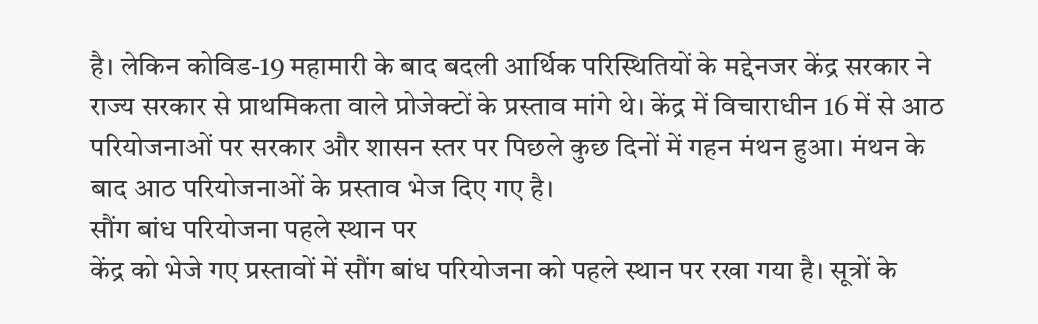है। लेकिन कोविड-19 महामारी के बाद बदली आर्थिक परिस्थितियों के मद्देनजर केंद्र सरकार ने राज्य सरकार से प्राथमिकता वाले प्रोजेक्टों के प्रस्ताव मांगे थे। केंद्र में विचाराधीन 16 में से आठ परियोजनाओं पर सरकार और शासन स्तर पर पिछले कुछ दिनों में गहन मंथन हुआ। मंथन के बाद आठ परियोजनाओं के प्रस्ताव भेज दिए गए है।
सौंग बांध परियोजना पहले स्थान पर
केंद्र को भेजे गए प्रस्तावों में सौंग बांध परियोजना को पहले स्थान पर रखा गया है। सूत्रों के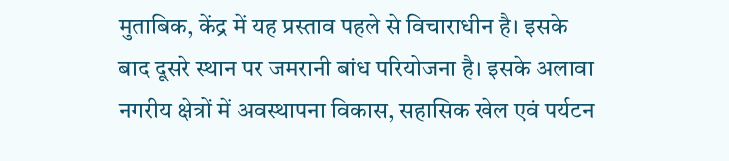मुताबिक, केंद्र में यह प्रस्ताव पहले से विचाराधीन है। इसके बाद दूसरे स्थान पर जमरानी बांध परियोजना है। इसके अलावा नगरीय क्षेत्रों में अवस्थापना विकास, सहासिक खेल एवं पर्यटन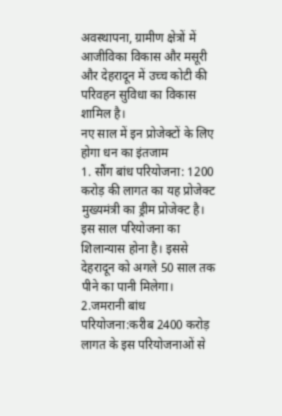अवस्थापना, ग्रामीण क्षेत्रों में आजीविका विकास और मसूरी और देहरादून में उच्च कोटी की परिवहन सुविधा का विकास शामिल है।
नए साल में इन प्रोजेक्टों के लिए होगा धन का इंतजाम
1. सौंग बांध परियोजना: 1200 करोड़ की लागत का यह प्रोजेक्ट मुख्यमंत्री का ड्रीम प्रोजेक्ट है। इस साल परियोजना का शिलान्यास होना है। इससे देहरादून को अगले 50 साल तक पीने का पानी मिलेगा।
2.जमरानी बांध परियोजना:करीब 2400 करोड़ लागत के इस परियोजनाओं से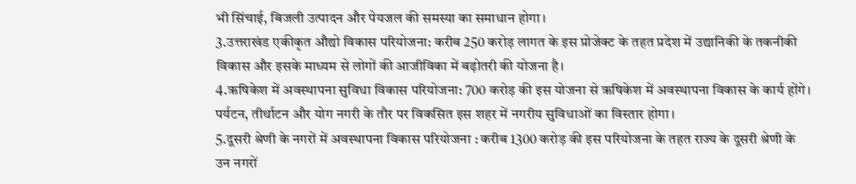भी सिंचाई, बिजली उत्पादन और पेयजल की समस्या का समाधान होगा।
3.उत्तराखंड एकीकृत औद्यो विकास परियोजना: करीब 250 करोड़ लागत के इस प्रोजेक्ट के तहत प्रदेश में उद्यानिकी के तकनीकी विकास और इसके माध्यम से लोगों की आजीविका में बढ़ोतरी की योजना है।
4.ऋषिकेश में अवस्थापना सुविधा विकास परियोजना: 700 करोड़ की इस योजना से ऋषिकेश में अवस्थापना विकास के कार्य होंगे। पर्यटन, तीर्थाटन और योग नगरी के तौर पर विकसित इस शहर में नगरीय सुविधाओं का विस्तार होगा।
5.दूसरी श्रेणी के नगरों में अवस्थापना विकास परियोजना : करीब 1300 करोड़ की इस परियोजना के तहत राज्य के दूसरी श्रेणी के उन नगरों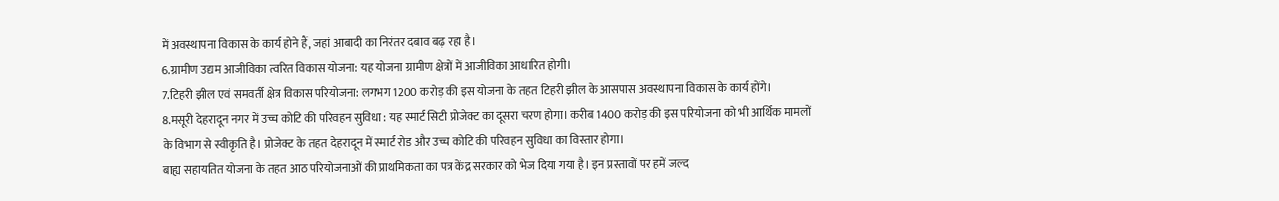में अवस्थापना विकास के कार्य होने हैं, जहां आबादी का निरंतर दबाव बढ़ रहा है।
6.ग्रामीण उद्यम आजीविका त्वरित विकास योजना: यह योजना ग्रामीण क्षेत्रों में आजीविका आधारित होगी।
7.टिहरी झील एवं समवर्ती क्षेत्र विकास परियोजना: लगभग 1200 करोड़ की इस योजना के तहत टिहरी झील के आसपास अवस्थापना विकास के कार्य होंगे।
8.मसूरी देहरादून नगर में उच्च कोटि की परिवहन सुविधा : यह स्मार्ट सिटी प्रोजेक्ट का दूसरा चरण होगा। करीब 1400 करोड़ की इस परियोजना को भी आर्थिक मामलों के विभाग से स्वीकृति है। प्रोजेक्ट के तहत देहरादून में स्मार्ट रोड और उच्च कोटि की परिवहन सुविधा का विस्तार होगा।
बाह्य सहायतित योजना के तहत आठ परियोजनाओं की प्राथमिकता का पत्र केंद्र सरकार को भेज दिया गया है। इन प्रस्तावों पर हमें जल्द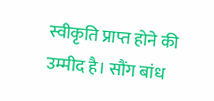स्वीकृति प्राप्त होने की उम्मीद है। सौंग बांध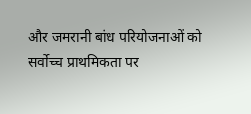और जमरानी बांध परियोजनाओं को सर्वोच्च प्राथमिकता पर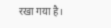रखा गया है।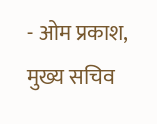- ओम प्रकाश, मुख्य सचिव